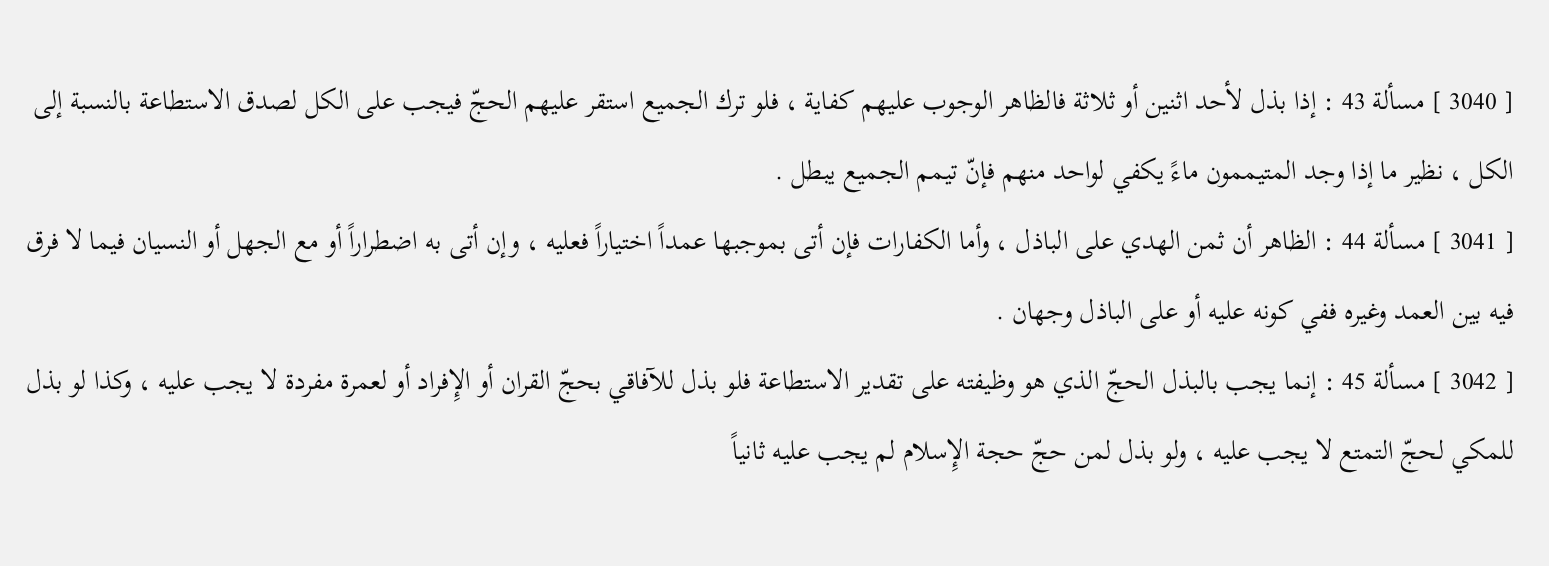[ 3040 ] مسألة 43 : إذا بذل لأحد اثنين أو ثلاثة فالظاهر الوجوب عليهم كفاية ، فلو ترك الجميع استقر عليهم الحجّ فيجب على الكل لصدق الاستطاعة بالنسبة إلى الكل ، نظير ما إذا وجد المتيممون ماءً يكفي لواحد منهم فإنّ تيمم الجميع يبطل .
[ 3041 ] مسألة 44 : الظاهر أن ثمن الهدي على الباذل ، وأما الكفارات فإن أتى بموجبها عمداً اختياراً فعليه ، وإن أتى به اضطراراً أو مع الجهل أو النسيان فيما لا فرق فيه بين العمد وغيره ففي كونه عليه أو على الباذل وجهان .
[ 3042 ] مسألة 45 : إنما يجب بالبذل الحجّ الذي هو وظيفته على تقدير الاستطاعة فلو بذل للآفاقي بحجّ القران أو الإِفراد أو لعمرة مفردة لا يجب عليه ، وكذا لو بذل للمكي لحجّ التمتع لا يجب عليه ، ولو بذل لمن حجّ حجة الإِسلام لم يجب عليه ثانياً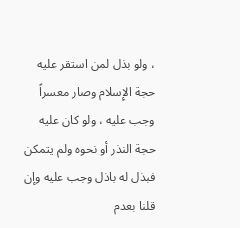، ولو بذل لمن استقر عليه حجة الإِسلام وصار معسراً وجب عليه ، ولو كان عليه حجة النذر أو نحوه ولم يتمكن فبذل له باذل وجب عليه وإن قلنا بعدم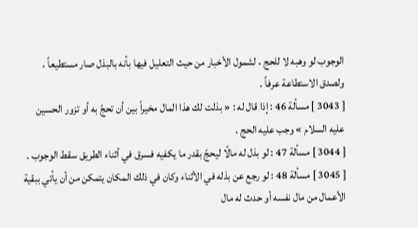الوجوب لو وهبه لا للحج ، لشمول الأخبار من حيث التعليل فيها بأنه بالبذل صار مستطيعاً ، ولصدق الاستطاعة عرفاً .
[ 3043 ] مسألة 46 : إذا قال له : « بذلت لك هذا المال مخيراً بين أن تحجّ به أو تزور الحسين عليه السلام » وجب عليه الحج .
[ 3044 ] مسألة 47 : لو بذل له مالًا ليحجّ بقدر ما يكفيه فسرق في أثناء الطريق سقط الوجوب .
[ 3045 ] مسألة 48 : لو رجع عن بذله في الأثناء وكان في ذلك المكان يتمكن من أن يأتي ببقية الأعمال من مال نفسه أو حدث له مال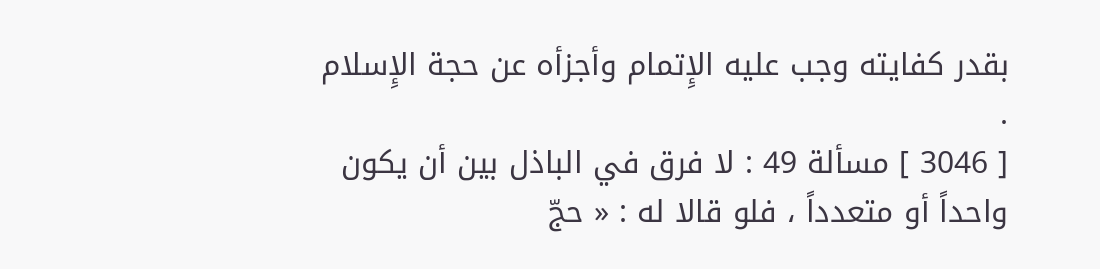بقدر كفايته وجب عليه الإِتمام وأجزأه عن حجة الإِسلام .
[ 3046 ] مسألة 49 : لا فرق في الباذل بين أن يكون واحداً أو متعدداً ، فلو قالا له : « حجّ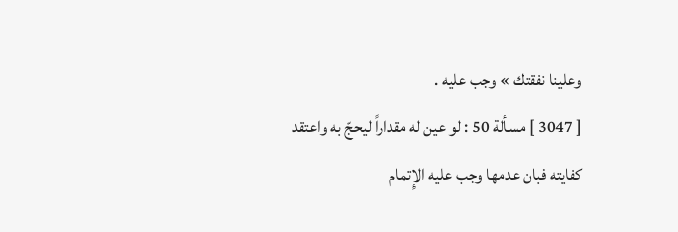وعلينا نفقتك » وجب عليه .
[ 3047 ] مسألة 50 : لو عين له مقداراً ليحجّ به واعتقد كفايته فبان عدمها وجب عليه الإِتمام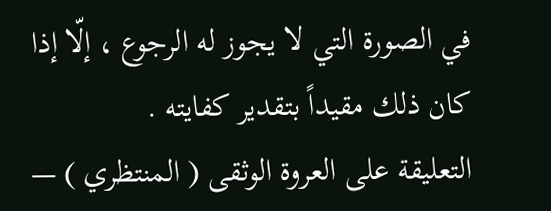في الصورة التي لا يجوز له الرجوع ، إلّا إذا كان ذلك مقيداً بتقدير كفايته .
التعليقة على العروة الوثقى ( المنتظري ) —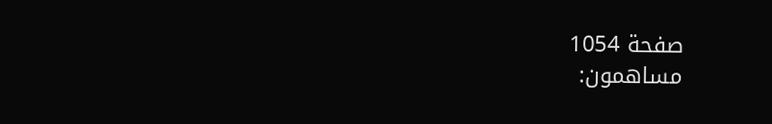صفحة 1054
مساهمون: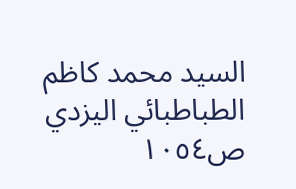السيد محمد كاظم الطباطبائي اليزدي
ص١٠٥٤